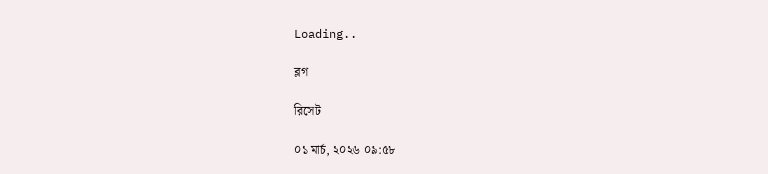Loading..

ব্লগ

রিসেট

০১ মার্চ, ২০২৬ ০৯:৫৮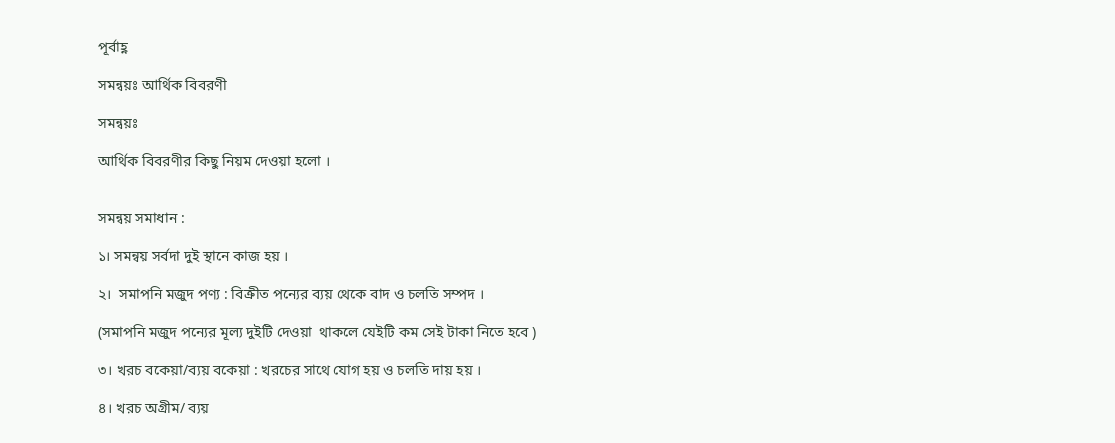পূর্বাহ্ণ

সমন্বয়ঃ আর্থিক বিবরণী

সমন্বয়ঃ

আর্থিক বিবরণীর কিছু নিয়ম দেওয়া হলো ।


সমন্বয় সমাধান :

১। সমন্বয় সর্বদা দুই স্থানে কাজ হয় ।

২।  সমাপনি মজুদ পণ্য : বিক্রীত পন্যের ব্যয় থেকে বাদ ও চলতি সম্পদ ।

(সমাপনি মজুদ পন্যের মূল্য দুইটি দেওয়া  থাকলে যেইটি কম সেই টাকা নিতে হবে )

৩। খরচ বকেয়া/ব্যয় বকেয়া : খরচের সাথে যোগ হয় ও চলতি দায় হয় ।

৪। খরচ অগ্রীম/ ব্যয়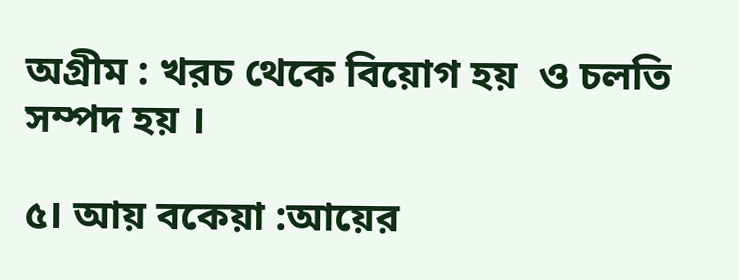অগ্রীম : খরচ থেকে বিয়োগ হয়  ও চলতি সম্পদ হয় ।

৫। আয় বকেয়া :আয়ের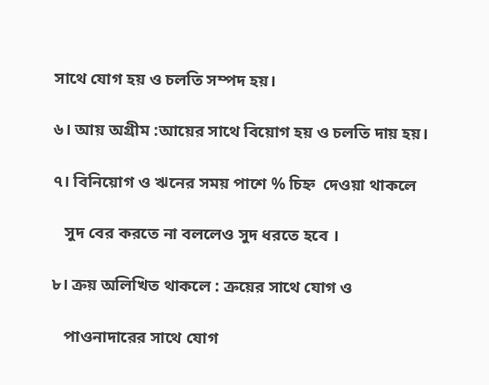সাথে যোগ হয় ও চলতি সম্পদ হয়।

৬। আয় অগ্রীম :আয়ের সাথে বিয়োগ হয় ও চলতি দায় হয়।

৭। বিনিয়োগ ও ঋনের সময় পাশে % চিহ্ন  দেওয়া থাকলে

   সুদ বের করতে না বললেও সুদ ধরতে হবে ।

৮। ক্রয় অলিখিত থাকলে : ক্রয়ের সাথে যোগ ও

   পাওনাদারের সাথে যোগ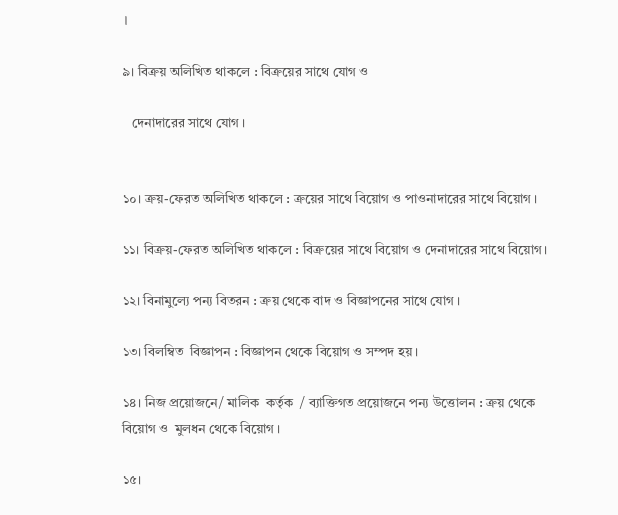।

৯। বিক্রয় অলিখিত থাকলে : বিক্রয়ের সাথে যোগ ও

   দেনাদারের সাথে যোগ ।


১০। ক্রয়-ফেরত অলিখিত থাকলে : ক্রয়ের সাথে বিয়োগ ও পাওনাদারের সাথে বিয়োগ ।

১১। বিক্রয়-ফেরত অলিখিত থাকলে : বিক্রয়ের সাথে বিয়োগ ও দেনাদারের সাথে বিয়োগ।

১২। বিনামুল্যে পন্য বিতরন : ক্রয় থেকে বাদ ও বিজ্ঞাপনের সাথে যোগ ।

১৩। বিলম্বিত  বিজ্ঞাপন : বিজ্ঞাপন থেকে বিয়োগ ও সম্পদ হয় ।

১৪। নিজ প্রয়োজনে/ মালিক  কর্তৃক  / ব্যাক্তিগত প্রয়োজনে পন্য উত্তোলন : ক্রয় থেকে বিয়োগ ও  মুলধন থেকে বিয়োগ ।

১৫।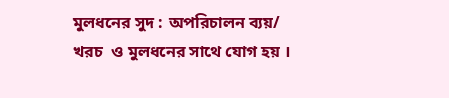মুলধনের সুদ : অপরিচালন ব্যয়/ খরচ  ও মুলধনের সাথে যোগ হয় ।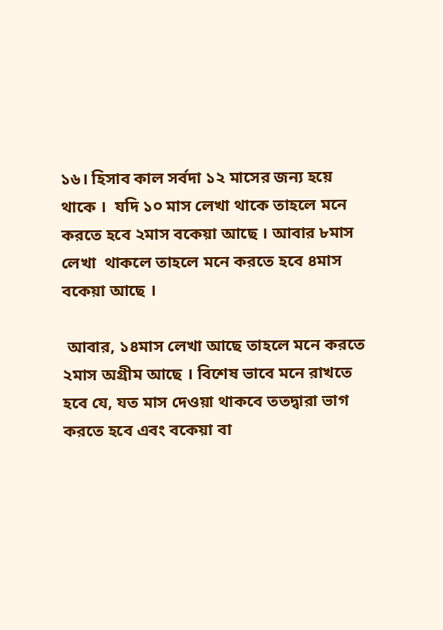১৬। হিসাব কাল সর্বদা ১২ মাসের জন্য হয়ে থাকে ।  যদি ১০ মাস লেখা থাকে তাহলে মনে করতে হবে ২মাস বকেয়া আছে । আবার ৮মাস লেখা  থাকলে তাহলে মনে করতে হবে ৪মাস বকেয়া আছে ।

 আবার, ১৪মাস লেখা আছে তাহলে মনে করতে ২মাস অগ্রীম আছে । বিশেষ ভাবে মনে রাখতে হবে যে, যত মাস দেওয়া থাকবে ততদ্বারা ভাগ করতে হবে এবং বকেয়া বা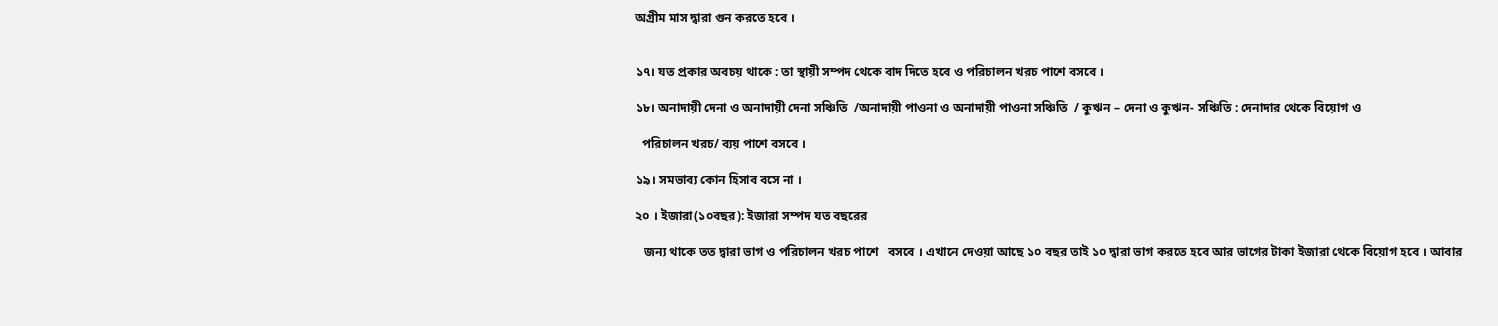অগ্রীম মাস দ্বারা গুন করতে হবে ।


১৭। যত প্রকার অবচয় থাকে : তা স্থায়ী সম্পদ থেকে বাদ দিতে হবে ও পরিচালন খরচ পাশে বসবে ।

১৮। অনাদায়ী দেনা ও অনাদায়ী দেনা সঞ্চিতি  /অনাদায়ী পাওনা ও অনাদায়ী পাওনা সঞ্চিতি  / কুঋন – দেনা ও কুঋন- সঞ্চিতি : দেনাদার থেকে বিয়োগ ও

  পরিচালন খরচ/ ব্যয় পাশে বসবে ।

১৯। সমভাব্য কোন হিসাব বসে না ।

২০ । ইজারা(১০বছর): ইজারা সম্পদ যত বছরের

   জন্য থাকে তত দ্বারা ভাগ ও পরিচালন খরচ পাশে   বসবে । এখানে দেওয়া আছে ১০ বছর তাই ১০ দ্বারা ভাগ করতে হবে আর ভাগের টাকা ইজারা থেকে বিয়োগ হবে । আবার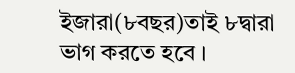ইজারা(৮বছর)তাই ৮দ্বারা ভাগ করতে হবে ।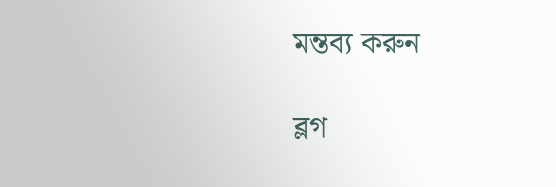মন্তব্য করুন

ব্লগ